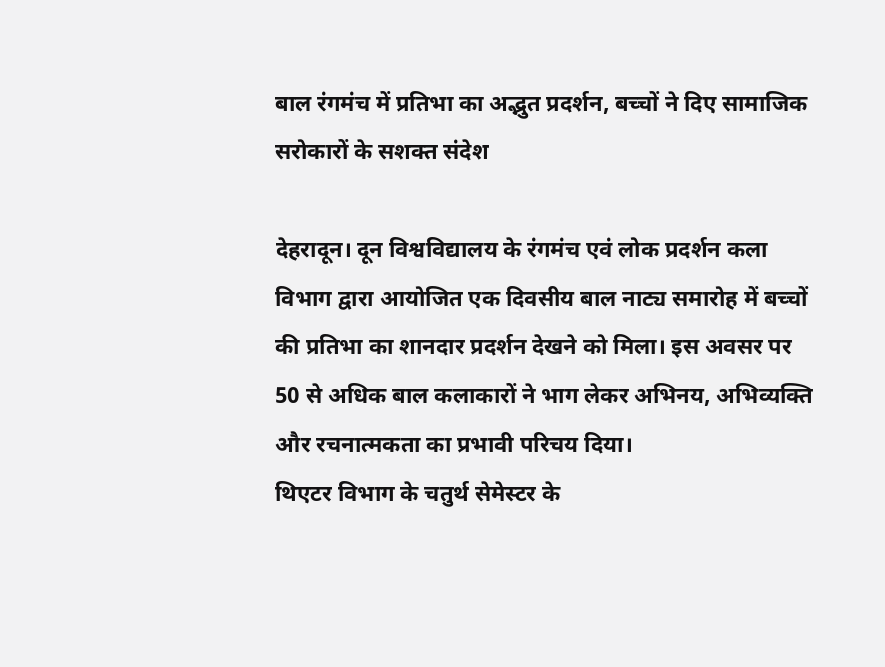बाल रंगमंच में प्रतिभा का अद्भुत प्रदर्शन, बच्चों ने दिए सामाजिक सरोकारों के सशक्त संदेश

देहरादून। दून विश्वविद्यालय के रंगमंच एवं लोक प्रदर्शन कला विभाग द्वारा आयोजित एक दिवसीय बाल नाट्य समारोह में बच्चों की प्रतिभा का शानदार प्रदर्शन देखने को मिला। इस अवसर पर 50 से अधिक बाल कलाकारों ने भाग लेकर अभिनय, अभिव्यक्ति और रचनात्मकता का प्रभावी परिचय दिया।
थिएटर विभाग के चतुर्थ सेमेस्टर के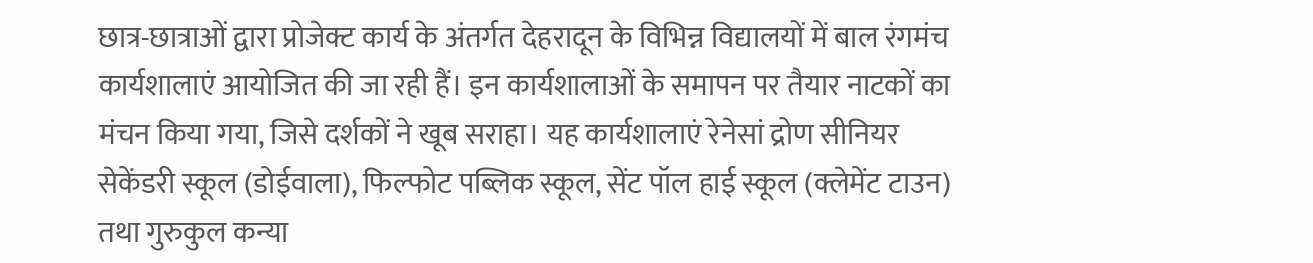छात्र-छात्राओं द्वारा प्रोजेक्ट कार्य के अंतर्गत देहरादून के विभिन्न विद्यालयों में बाल रंगमंच कार्यशालाएं आयोजित की जा रही हैं। इन कार्यशालाओं के समापन पर तैयार नाटकों का मंचन किया गया, जिसे दर्शकों ने खूब सराहा। यह कार्यशालाएं रेनेसां द्रोण सीनियर सेकेंडरी स्कूल (डोईवाला), फिल्फोट पब्लिक स्कूल, सेंट पॉल हाई स्कूल (क्लेमेंट टाउन) तथा गुरुकुल कन्या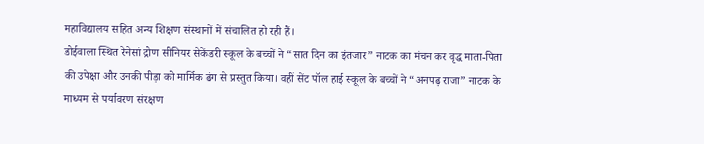महाविद्यालय सहित अन्य शिक्षण संस्थानों में संचालित हो रही हैं।
डोईवाला स्थित रेनेसां द्रोण सीनियर सेकेंडरी स्कूल के बच्चों ने “सात दिन का इंतजार” नाटक का मंचन कर वृद्ध माता-पिता की उपेक्षा और उनकी पीड़ा को मार्मिक ढंग से प्रस्तुत किया। वहीं सेंट पॉल हाई स्कूल के बच्चों ने “अनपढ़ राजा” नाटक के माध्यम से पर्यावरण संरक्षण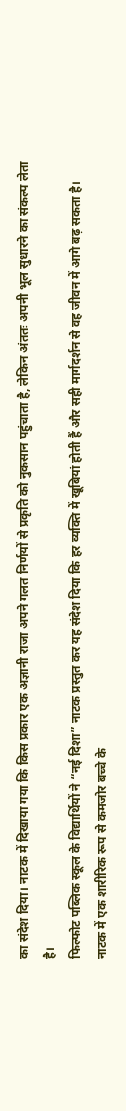का संदेश दिया। नाटक में दिखाया गया कि किस प्रकार एक अज्ञानी राजा अपने गलत निर्णयों से प्रकृति को नुकसान पहुंचाता है, लेकिन अंततः अपनी भूल सुधारने का संकल्प लेता है।
फिल्फोट पब्लिक स्कूल के विद्यार्थियों ने “नई दिशा” नाटक प्रस्तुत कर यह संदेश दिया कि हर व्यक्ति में खूबियां होती हैं और सही मार्गदर्शन से वह जीवन में आगे बढ़ सकता है। नाटक में एक शारीरिक रूप से कमजोर बच्चे के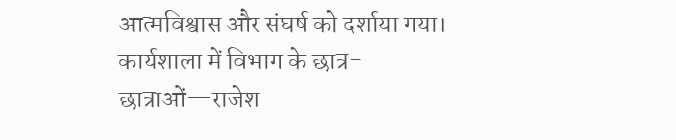आत्मविश्वास और संघर्ष को दर्शाया गया।
कार्यशाला में विभाग के छात्र-छात्राओं—राजेश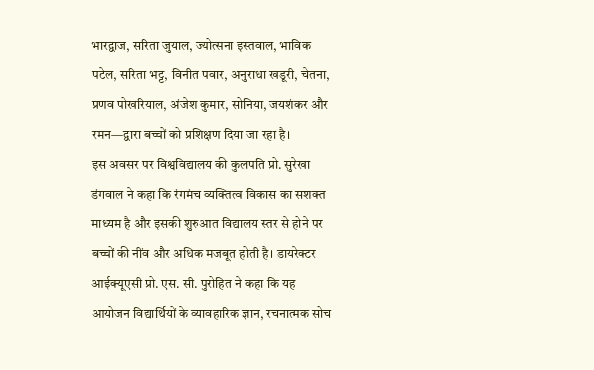भारद्वाज, सरिता जुयाल, ज्योत्सना इस्तवाल, भाविक पटेल, सरिता भट्ट, विनीत पवार, अनुराधा खडूरी, चेतना, प्रणव पोखरियाल, अंजेश कुमार, सोनिया, जयशंकर और रमन—द्वारा बच्चों को प्रशिक्षण दिया जा रहा है।
इस अवसर पर विश्वविद्यालय की कुलपति प्रो. सुरेखा डंगवाल ने कहा कि रंगमंच व्यक्तित्व विकास का सशक्त माध्यम है और इसकी शुरुआत विद्यालय स्तर से होने पर बच्चों की नींव और अधिक मजबूत होती है। डायरेक्टर आईक्यूएसी प्रो. एस. सी. पुरोहित ने कहा कि यह आयोजन विद्यार्थियों के व्यावहारिक ज्ञान, रचनात्मक सोच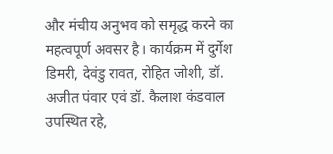और मंचीय अनुभव को समृद्ध करने का महत्वपूर्ण अवसर है। कार्यक्रम में दुर्गेश डिमरी, देवंडु रावत, रोहित जोशी, डॉ. अजीत पंवार एवं डॉ. कैलाश कंडवाल उपस्थित रहे,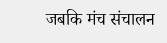जबकि मंच संचालन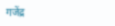गजेंद्र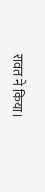रावत ने किया।